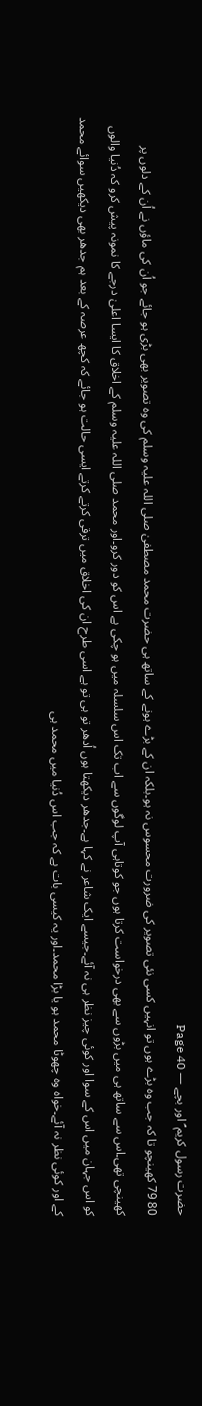حضرت رسول کریم ؐ اور بچے — Page 40
80 79 کھینچو تا کہ جب وہ بڑے ہوں تو انہیں کسی نئی تصویر کی ضرورت محسوس نہ ہو۔بلکہ ان کے بڑے ہونے کے ساتھ ہی حضرت محمد مصطفیٰ صلی اللہ علیہ وسلم کی وہ تصویر بھی بڑی ہو جائے جو اُن کی ماؤں نے اُن کے دلوں پر کھینچی تھی۔اس سے ساتھ ہی میں بڑوں سے بھی درخواست کرتا ہوں جو کوتاہی آپ لوگوں سے اب تک اس سلسلہ میں ہو چکی ہے اس کو دور کرو۔اور محمد صلی اللہ علیہ وسلم کے اخلاق کا ایسا اعلیٰ درجے کا نمونہ پیش کرو کہ دُنیا والوں کو اس جہان میں اس کے سوا اور کوئی چیز نظر ہی نہ آئے۔جیسے ایک شاعر نے کہا ہے۔جدھر دیکھتا ہوں اُدھر تو ہی تو ہے اسی طرح ان کی اخلاق میں ترقی کرتے کرتے ایسی حالت ہو جائے کہ کچھ عرصہ کے بعد ہم جدھر بھی دیکھیں سوائے محمد کے اور کوئی نظر نہ آئے۔خواہ وہ چھوٹا محمد ہو یا بڑا محمد۔اور یہ کیسی بات ہے کہ جب اس دُنیا میں محمد ہی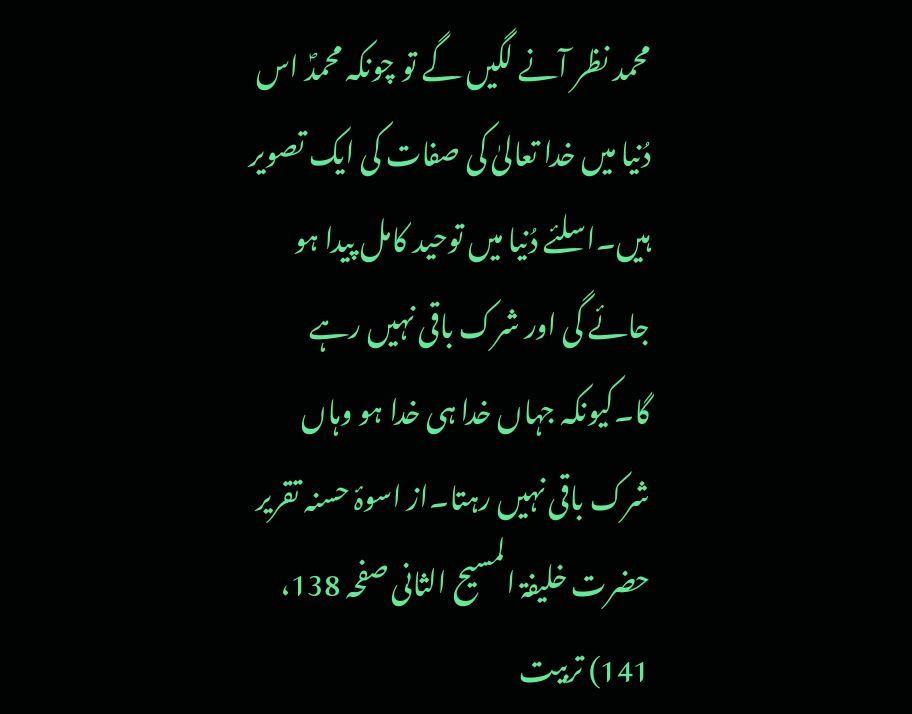محمد نظر آنے لگیں گے تو چونکہ محمدؐ اس دُنیا میں خدا تعالیٰ کی صفات کی ایک تصویر ہیں۔اسلئے دُنیا میں توحید کامل پیدا ہو جائے گی اور شرک باقی نہیں رہے گا۔کیونکہ جہاں خدا ہی خدا ہو وہاں شرک باقی نہیں رہتا۔از اسوۂ حسنہ تقریر حضرت خلیفۃ المسیح الثانی صفحہ 138، 141) تربیت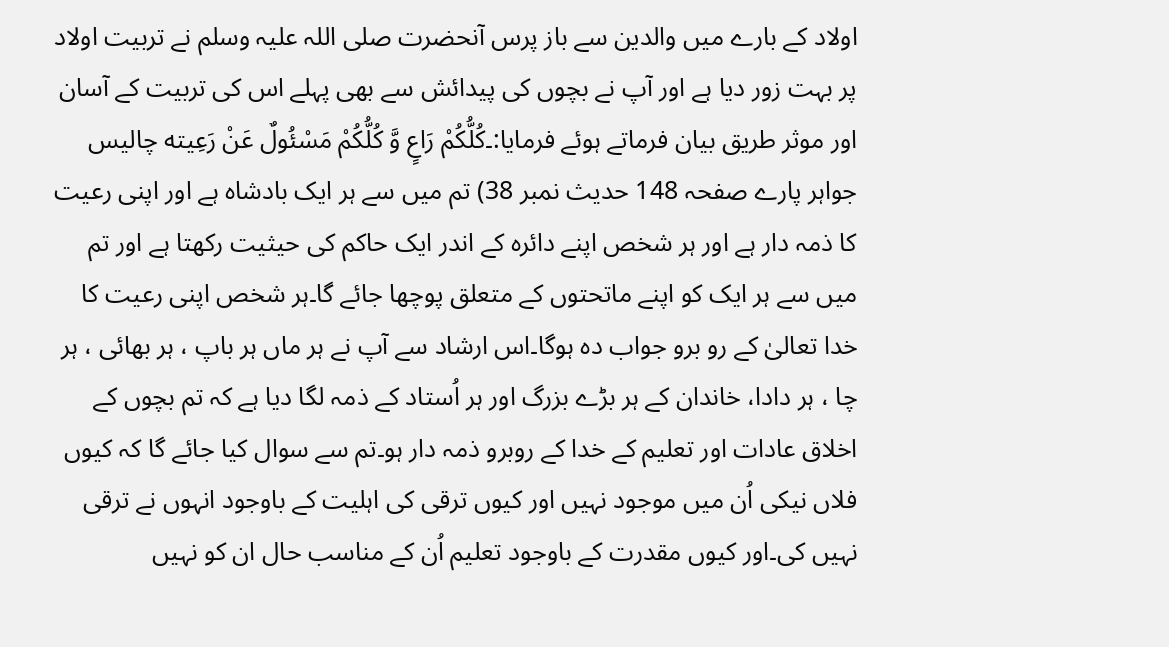اولاد کے بارے میں والدین سے باز پرس آنحضرت صلی اللہ علیہ وسلم نے تربیت اولاد پر بہت زور دیا ہے اور آپ نے بچوں کی پیدائش سے بھی پہلے اس کی تربیت کے آسان اور موثر طریق بیان فرماتے ہوئے فرمایا:۔كُلُّكُمْ رَاعٍ وَّ كُلُّكُمْ مَسْئُولٌ عَنْ رَعِيته چالیس جواہر پارے صفحہ 148 حدیث نمبر 38) تم میں سے ہر ایک بادشاہ ہے اور اپنی رعیت کا ذمہ دار ہے اور ہر شخص اپنے دائرہ کے اندر ایک حاکم کی حیثیت رکھتا ہے اور تم میں سے ہر ایک کو اپنے ماتحتوں کے متعلق پوچھا جائے گا۔ہر شخص اپنی رعیت کا خدا تعالیٰ کے رو برو جواب دہ ہوگا۔اس ارشاد سے آپ نے ہر ماں ہر باپ ، ہر بھائی ، ہر چا ، ہر دادا، خاندان کے ہر بڑے بزرگ اور ہر اُستاد کے ذمہ لگا دیا ہے کہ تم بچوں کے اخلاق عادات اور تعلیم کے خدا کے روبرو ذمہ دار ہو۔تم سے سوال کیا جائے گا کہ کیوں فلاں نیکی اُن میں موجود نہیں اور کیوں ترقی کی اہلیت کے باوجود انہوں نے ترقی نہیں کی۔اور کیوں مقدرت کے باوجود تعلیم اُن کے مناسب حال ان کو نہیں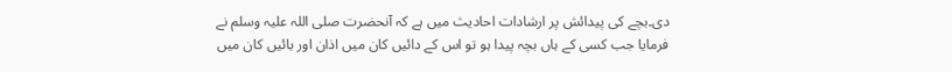دی۔بچے کی پیدائش پر ارشادات احادیث میں ہے کہ آنحضرت صلی اللہ علیہ وسلم نے فرمایا جب کسی کے ہاں بچہ پیدا ہو تو اس کے دائیں کان میں اذان اور بائیں کان میں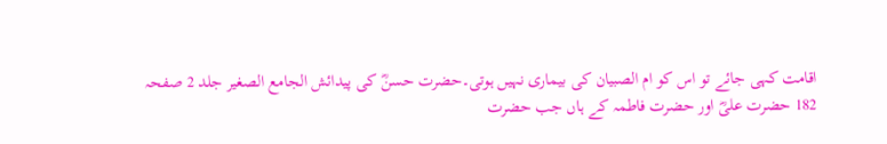اقامت کہی جائے تو اس کو ام الصبیان کی بیماری نہیں ہوتی۔حضرت حسنؓ کی پیدائش الجامع الصغير جلد 2 صفحہ 182 حضرت علیؓ اور حضرت فاطمہ کے ہاں جب حضرت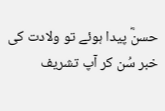حسنؓ پیدا ہوئے تو ولادت کی خبر سُن کر آپ تشریف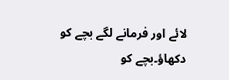لائے اور فرمانے لگے بچے کو دکھاؤ۔بچے کو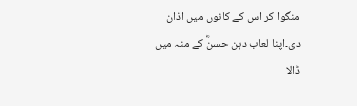منگوا کر اس کے کانوں میں اذان دی۔اپنا لعاب دہن حسنؓ کے منہ میں ڈالا